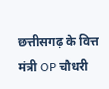छत्तीसगढ़ के वित्त मंत्री OP चौधरी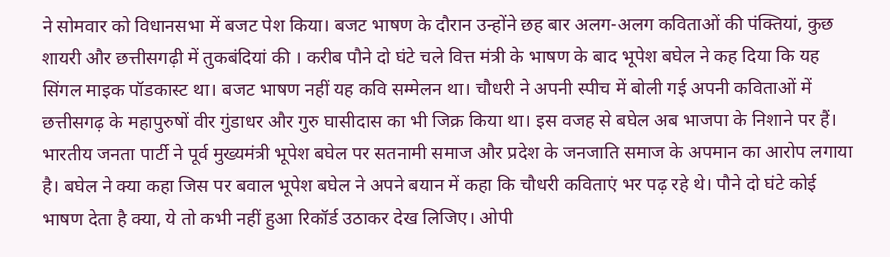ने सोमवार को विधानसभा में बजट पेश किया। बजट भाषण के दौरान उन्होंने छह बार अलग-अलग कविताओं की पंक्तियां, कुछ शायरी और छत्तीसगढ़ी में तुकबंदियां की । करीब पौने दो घंटे चले वित्त मंत्री के भाषण के बाद भूपेश बघेल ने कह दिया कि यह सिंगल माइक पॉडकास्ट था। बजट भाषण नहीं यह कवि सम्मेलन था। चौधरी ने अपनी स्पीच में बोली गई अपनी कविताओं में छत्तीसगढ़ के महापुरुषों वीर गुंडाधर और गुरु घासीदास का भी जिक्र किया था। इस वजह से बघेल अब भाजपा के निशाने पर हैं। भारतीय जनता पार्टी ने पूर्व मुख्यमंत्री भूपेश बघेल पर सतनामी समाज और प्रदेश के जनजाति समाज के अपमान का आरोप लगाया है। बघेल ने क्या कहा जिस पर बवाल भूपेश बघेल ने अपने बयान में कहा कि चौधरी कविताएं भर पढ़ रहे थे। पौने दो घंटे कोई भाषण देता है क्या, ये तो कभी नहीं हुआ रिकॉर्ड उठाकर देख लिजिए। ओपी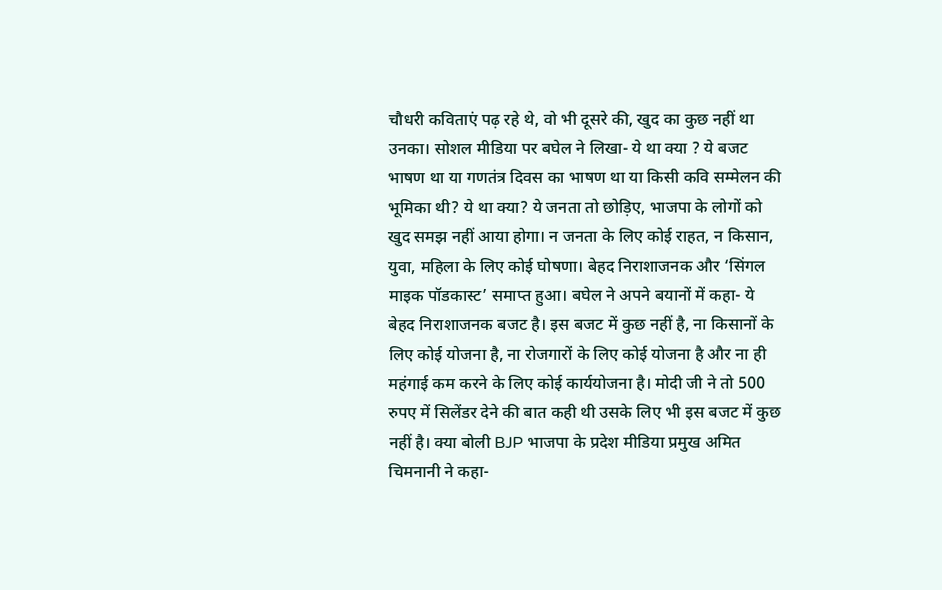चौधरी कविताएं पढ़ रहे थे, वो भी दूसरे की, खुद का कुछ नहीं था उनका। सोशल मीडिया पर बघेल ने लिखा- ये था क्या ? ये बजट भाषण था या गणतंत्र दिवस का भाषण था या किसी कवि सम्मेलन की भूमिका थी? ये था क्या? ये जनता तो छोड़िए, भाजपा के लोगों को खुद समझ नहीं आया होगा। न जनता के लिए कोई राहत, न किसान, युवा, महिला के लिए कोई घोषणा। बेहद निराशाजनक और ‘सिंगल माइक पॉडकास्ट’ समाप्त हुआ। बघेल ने अपने बयानों में कहा- ये बेहद निराशाजनक बजट है। इस बजट में कुछ नहीं है, ना किसानों के लिए कोई योजना है, ना रोजगारों के लिए कोई योजना है और ना ही महंगाई कम करने के लिए कोई कार्ययोजना है। मोदी जी ने तो 500 रुपए में सिलेंडर देने की बात कही थी उसके लिए भी इस बजट में कुछ नहीं है। क्या बोली BJP भाजपा के प्रदेश मीडिया प्रमुख अमित चिमनानी ने कहा-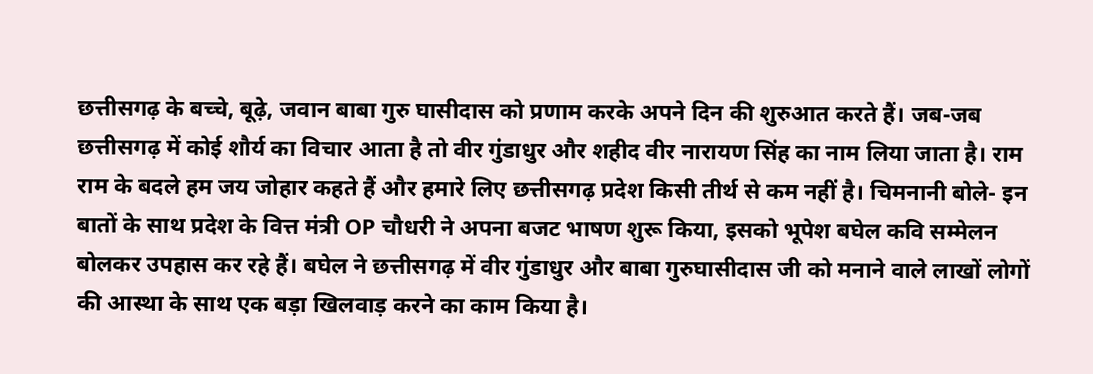छत्तीसगढ़ के बच्चे, बूढ़े, जवान बाबा गुरु घासीदास को प्रणाम करके अपने दिन की शुरुआत करते हैं। जब-जब छत्तीसगढ़ में कोई शौर्य का विचार आता है तो वीर गुंडाधुर और शहीद वीर नारायण सिंह का नाम लिया जाता है। राम राम के बदले हम जय जोहार कहते हैं और हमारे लिए छत्तीसगढ़ प्रदेश किसी तीर्थ से कम नहीं है। चिमनानी बोले- इन बातों के साथ प्रदेश के वित्त मंत्री OP चौधरी ने अपना बजट भाषण शुरू किया, इसको भूपेश बघेल कवि सम्मेलन बोलकर उपहास कर रहे हैं। बघेल ने छत्तीसगढ़ में वीर गुंडाधुर और बाबा गुरुघासीदास जी को मनाने वाले लाखों लोगों की आस्था के साथ एक बड़ा खिलवाड़ करने का काम किया है।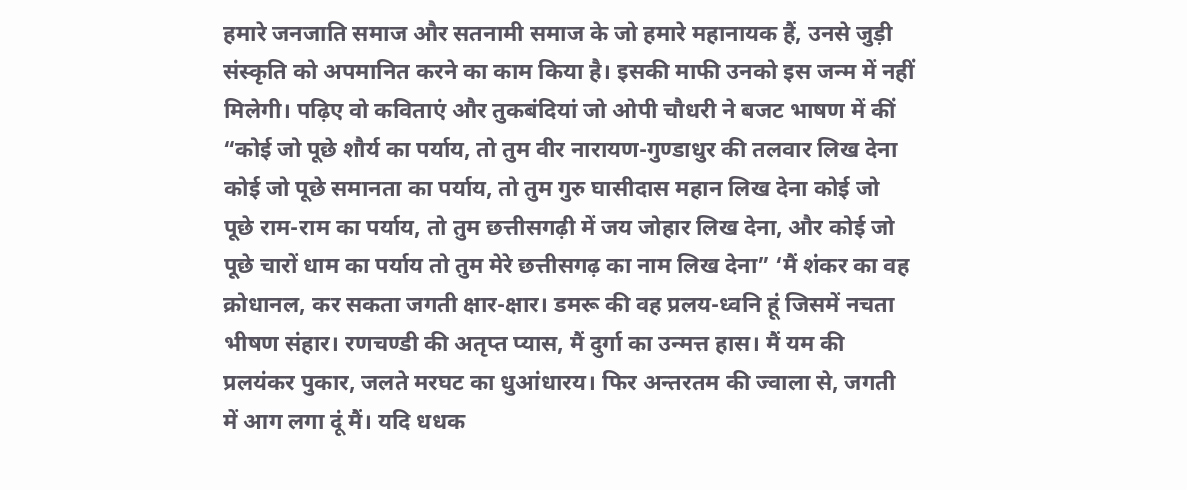हमारे जनजाति समाज और सतनामी समाज के जो हमारे महानायक हैं, उनसे जुड़ी संस्कृति को अपमानित करने का काम किया है। इसकी माफी उनको इस जन्म में नहीं मिलेगी। पढ़िए वो कविताएं और तुकबंदियां जो ओपी चौधरी ने बजट भाषण में कीं “कोई जो पूछे शौर्य का पर्याय, तो तुम वीर नारायण-गुण्डाधुर की तलवार लिख देना कोई जो पूछे समानता का पर्याय, तो तुम गुरु घासीदास महान लिख देना कोई जो पूछे राम-राम का पर्याय, तो तुम छत्तीसगढ़ी में जय जोहार लिख देना, और कोई जो पूछे चारों धाम का पर्याय तो तुम मेरे छत्तीसगढ़ का नाम लिख देना” ‘मैं शंकर का वह क्रोधानल, कर सकता जगती क्षार-क्षार। डमरू की वह प्रलय-ध्वनि हूं जिसमें नचता भीषण संहार। रणचण्डी की अतृप्त प्यास, मैं दुर्गा का उन्मत्त हास। मैं यम की प्रलयंकर पुकार, जलते मरघट का धुआंधारय। फिर अन्तरतम की ज्वाला से, जगती में आग लगा दूं मैं। यदि धधक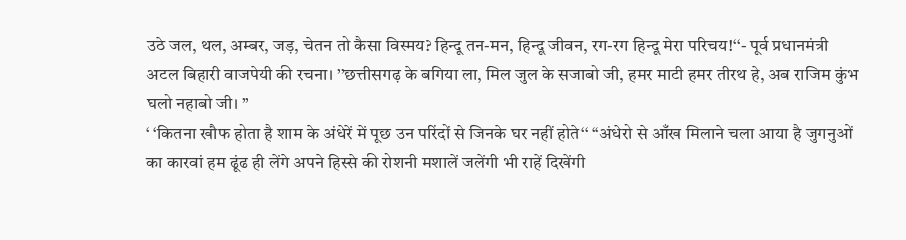उठे जल, थल, अम्बर, जड़, चेतन तो कैसा विस्मय? हिन्दू तन-मन, हिन्दू जीवन, रग-रग हिन्दू मेरा परिचय!‘‘- पूर्व प्रधानमंत्री अटल बिहारी वाजपेयी की रचना। ’’छत्तीसगढ़ के बगिया ला, मिल जुल के सजाबो जी, हमर माटी हमर तीरथ हे, अब राजिम कुंभ घलो नहाबो जी। ’’
‘ ‘कितना खौफ होता है शाम के अंधेरें में पूछ उन परिंदों से जिनके घर नहीं होते‘‘ ‘‘अंधेरो से आँख मिलाने चला आया है जुगनुओं का कारवां हम ढूंढ ही लेंगे अपने हिस्से की रोशनी मशालें जलेंगी भी राहें दिखेंगी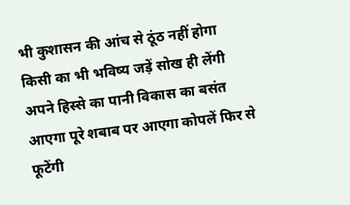भी कुशासन की आंच से ठूंठ नहीं होगा किसी का भी भविष्य जड़ें सोख ही लेंगी अपने हिस्से का पानी विकास का बसंत आएगा पूरे शबाब पर आएगा कोपलें फिर से फूटेंगी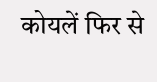कोयलें फिर से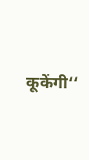कूकेंगी‘‘